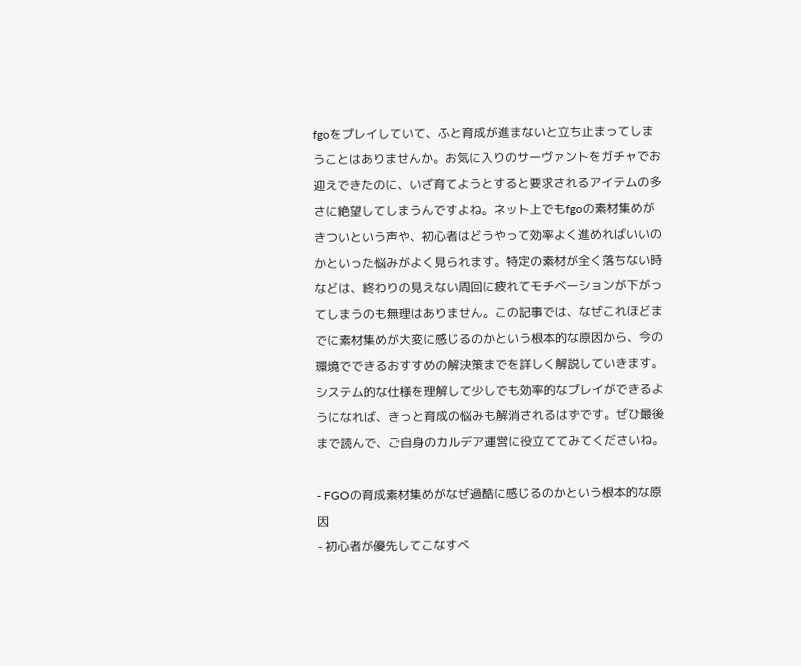fgoをプレイしていて、ふと育成が進まないと立ち止まってしまうことはありませんか。お気に入りのサーヴァントをガチャでお迎えできたのに、いざ育てようとすると要求されるアイテムの多さに絶望してしまうんですよね。ネット上でもfgoの素材集めがきついという声や、初心者はどうやって効率よく進めればいいのかといった悩みがよく見られます。特定の素材が全く落ちない時などは、終わりの見えない周回に疲れてモチベーションが下がってしまうのも無理はありません。この記事では、なぜこれほどまでに素材集めが大変に感じるのかという根本的な原因から、今の環境でできるおすすめの解決策までを詳しく解説していきます。システム的な仕様を理解して少しでも効率的なプレイができるようになれば、きっと育成の悩みも解消されるはずです。ぜひ最後まで読んで、ご自身のカルデア運営に役立ててみてくださいね。

- FGOの育成素材集めがなぜ過酷に感じるのかという根本的な原因
- 初心者が優先してこなすべ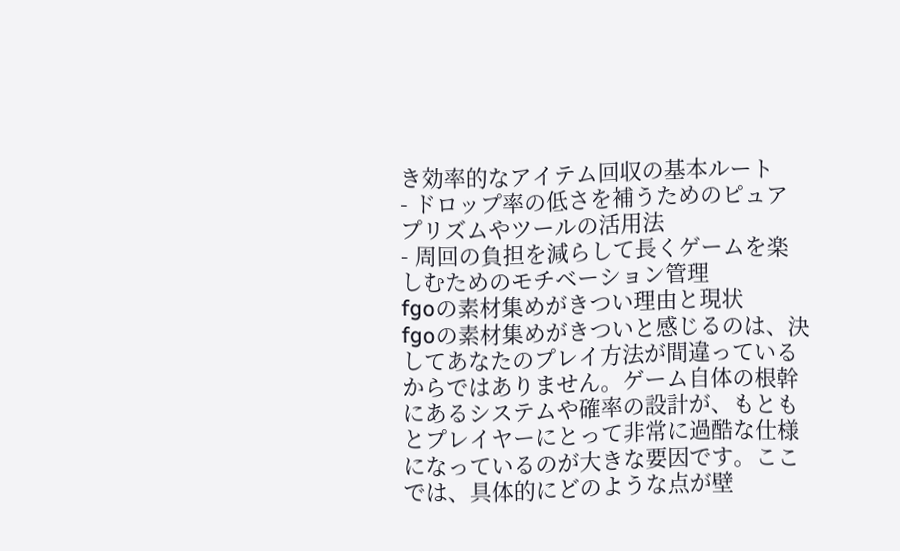き効率的なアイテム回収の基本ルート
- ドロップ率の低さを補うためのピュアプリズムやツールの活用法
- 周回の負担を減らして長くゲームを楽しむためのモチベーション管理
fgoの素材集めがきつい理由と現状
fgoの素材集めがきついと感じるのは、決してあなたのプレイ方法が間違っているからではありません。ゲーム自体の根幹にあるシステムや確率の設計が、もともとプレイヤーにとって非常に過酷な仕様になっているのが大きな要因です。ここでは、具体的にどのような点が壁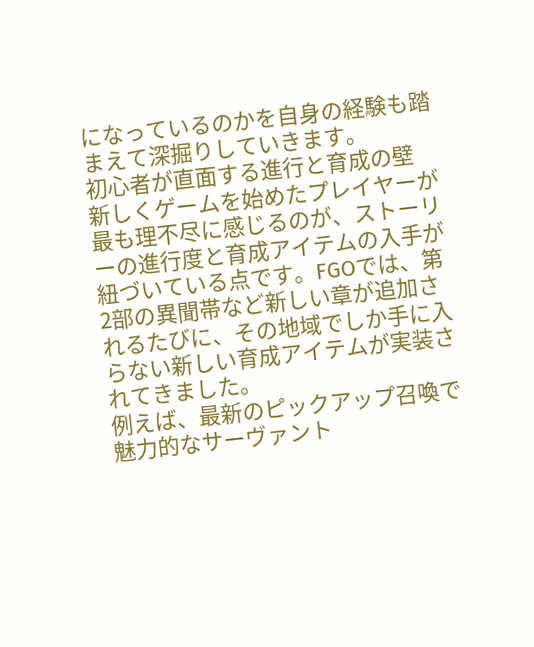になっているのかを自身の経験も踏まえて深掘りしていきます。
初心者が直面する進行と育成の壁
新しくゲームを始めたプレイヤーが最も理不尽に感じるのが、ストーリーの進行度と育成アイテムの入手が紐づいている点です。FGOでは、第2部の異聞帯など新しい章が追加されるたびに、その地域でしか手に入らない新しい育成アイテムが実装されてきました。
例えば、最新のピックアップ召喚で魅力的なサーヴァント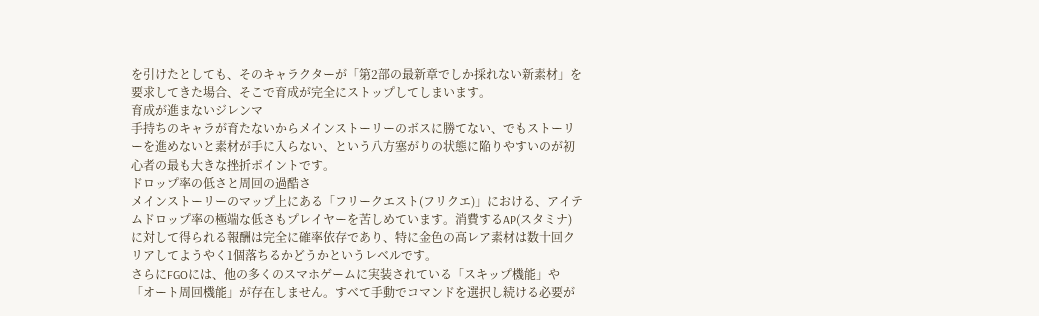を引けたとしても、そのキャラクターが「第2部の最新章でしか採れない新素材」を要求してきた場合、そこで育成が完全にストップしてしまいます。
育成が進まないジレンマ
手持ちのキャラが育たないからメインストーリーのボスに勝てない、でもストーリーを進めないと素材が手に入らない、という八方塞がりの状態に陥りやすいのが初心者の最も大きな挫折ポイントです。
ドロップ率の低さと周回の過酷さ
メインストーリーのマップ上にある「フリークエスト(フリクエ)」における、アイテムドロップ率の極端な低さもプレイヤーを苦しめています。消費するAP(スタミナ)に対して得られる報酬は完全に確率依存であり、特に金色の高レア素材は数十回クリアしてようやく1個落ちるかどうかというレベルです。
さらにFGOには、他の多くのスマホゲームに実装されている「スキップ機能」や「オート周回機能」が存在しません。すべて手動でコマンドを選択し続ける必要が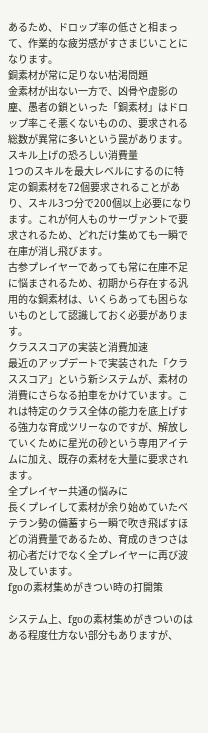あるため、ドロップ率の低さと相まって、作業的な疲労感がすさまじいことになります。
銅素材が常に足りない枯渇問題
金素材が出ない一方で、凶骨や虚影の塵、愚者の鎖といった「銅素材」はドロップ率こそ悪くないものの、要求される総数が異常に多いという罠があります。
スキル上げの恐ろしい消費量
1つのスキルを最大レベルにするのに特定の銅素材を72個要求されることがあり、スキル3つ分で200個以上必要になります。これが何人ものサーヴァントで要求されるため、どれだけ集めても一瞬で在庫が消し飛びます。
古参プレイヤーであっても常に在庫不足に悩まされるため、初期から存在する汎用的な銅素材は、いくらあっても困らないものとして認識しておく必要があります。
クラススコアの実装と消費加速
最近のアップデートで実装された「クラススコア」という新システムが、素材の消費にさらなる拍車をかけています。これは特定のクラス全体の能力を底上げする強力な育成ツリーなのですが、解放していくために星光の砂という専用アイテムに加え、既存の素材を大量に要求されます。
全プレイヤー共通の悩みに
長くプレイして素材が余り始めていたベテラン勢の備蓄すら一瞬で吹き飛ばすほどの消費量であるため、育成のきつさは初心者だけでなく全プレイヤーに再び波及しています。
fgoの素材集めがきつい時の打開策

システム上、fgoの素材集めがきついのはある程度仕方ない部分もありますが、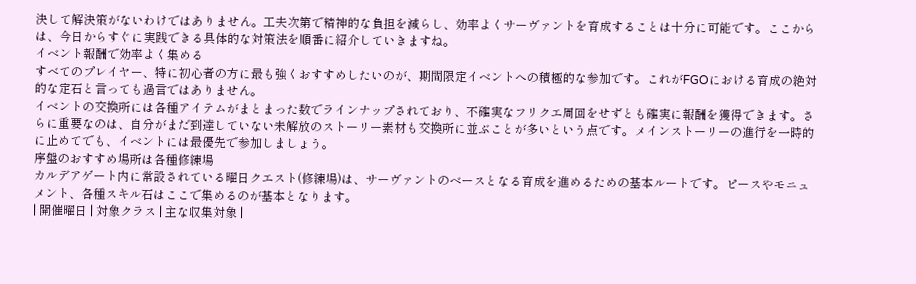決して解決策がないわけではありません。工夫次第で精神的な負担を減らし、効率よくサーヴァントを育成することは十分に可能です。ここからは、今日からすぐに実践できる具体的な対策法を順番に紹介していきますね。
イベント報酬で効率よく集める
すべてのプレイヤー、特に初心者の方に最も強くおすすめしたいのが、期間限定イベントへの積極的な参加です。これがFGOにおける育成の絶対的な定石と言っても過言ではありません。
イベントの交換所には各種アイテムがまとまった数でラインナップされており、不確実なフリクエ周回をせずとも確実に報酬を獲得できます。さらに重要なのは、自分がまだ到達していない未解放のストーリー素材も交換所に並ぶことが多いという点です。メインストーリーの進行を一時的に止めてでも、イベントには最優先で参加しましょう。
序盤のおすすめ場所は各種修練場
カルデアゲート内に常設されている曜日クエスト(修練場)は、サーヴァントのベースとなる育成を進めるための基本ルートです。ピースやモニュメント、各種スキル石はここで集めるのが基本となります。
| 開催曜日 | 対象クラス | 主な収集対象 |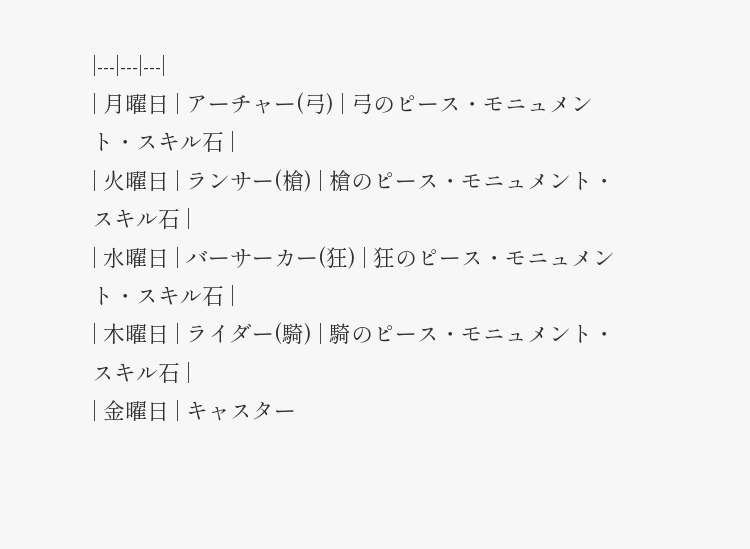|---|---|---|
| 月曜日 | アーチャー(弓) | 弓のピース・モニュメント・スキル石 |
| 火曜日 | ランサー(槍) | 槍のピース・モニュメント・スキル石 |
| 水曜日 | バーサーカー(狂) | 狂のピース・モニュメント・スキル石 |
| 木曜日 | ライダー(騎) | 騎のピース・モニュメント・スキル石 |
| 金曜日 | キャスター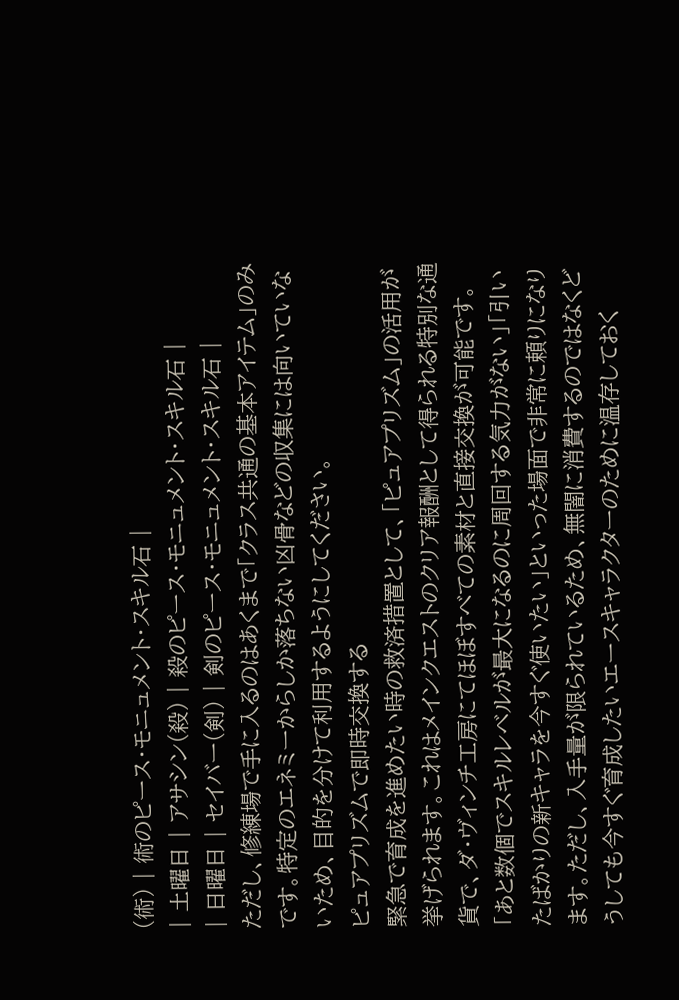(術) | 術のピース・モニュメント・スキル石 |
| 土曜日 | アサシン(殺) | 殺のピース・モニュメント・スキル石 |
| 日曜日 | セイバー(剣) | 剣のピース・モニュメント・スキル石 |
ただし、修練場で手に入るのはあくまで「クラス共通の基本アイテム」のみです。特定のエネミーからしか落ちない凶骨などの収集には向いていないため、目的を分けて利用するようにしてください。
ピュアプリズムで即時交換する
緊急で育成を進めたい時の救済措置として、「ピュアプリズム」の活用が挙げられます。これはメインクエストのクリア報酬として得られる特別な通貨で、ダ・ヴィンチ工房にてほぼすべての素材と直接交換が可能です。
「あと数個でスキルレベルが最大になるのに周回する気力がない」「引いたばかりの新キャラを今すぐ使いたい」といった場面で非常に頼りになります。ただし、入手量が限られているため、無闇に消費するのではなくどうしても今すぐ育成したいエースキャラクターのために温存しておく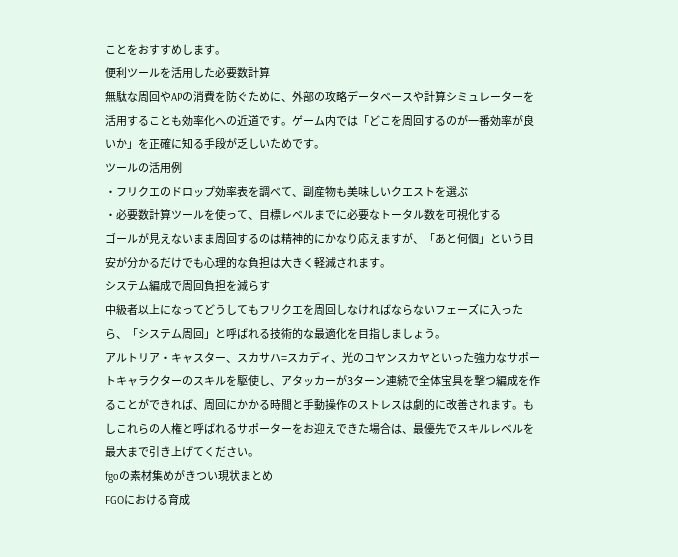ことをおすすめします。
便利ツールを活用した必要数計算
無駄な周回やAPの消費を防ぐために、外部の攻略データベースや計算シミュレーターを活用することも効率化への近道です。ゲーム内では「どこを周回するのが一番効率が良いか」を正確に知る手段が乏しいためです。
ツールの活用例
・フリクエのドロップ効率表を調べて、副産物も美味しいクエストを選ぶ
・必要数計算ツールを使って、目標レベルまでに必要なトータル数を可視化する
ゴールが見えないまま周回するのは精神的にかなり応えますが、「あと何個」という目安が分かるだけでも心理的な負担は大きく軽減されます。
システム編成で周回負担を減らす
中級者以上になってどうしてもフリクエを周回しなければならないフェーズに入ったら、「システム周回」と呼ばれる技術的な最適化を目指しましょう。
アルトリア・キャスター、スカサハ=スカディ、光のコヤンスカヤといった強力なサポートキャラクターのスキルを駆使し、アタッカーが3ターン連続で全体宝具を撃つ編成を作ることができれば、周回にかかる時間と手動操作のストレスは劇的に改善されます。もしこれらの人権と呼ばれるサポーターをお迎えできた場合は、最優先でスキルレベルを最大まで引き上げてください。
fgoの素材集めがきつい現状まとめ
FGOにおける育成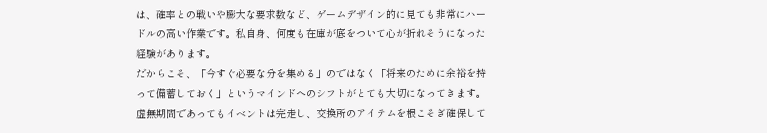は、確率との戦いや膨大な要求数など、ゲームデザイン的に見ても非常にハードルの高い作業です。私自身、何度も在庫が底をついて心が折れそうになった経験があります。
だからこそ、「今すぐ必要な分を集める」のではなく「将来のために余裕を持って備蓄しておく」というマインドへのシフトがとても大切になってきます。虚無期間であってもイベントは完走し、交換所のアイテムを根こそぎ確保して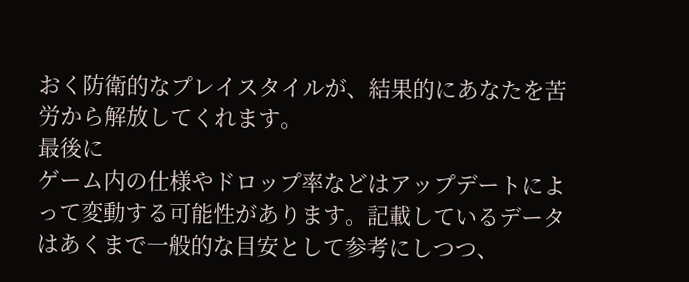おく防衛的なプレイスタイルが、結果的にあなたを苦労から解放してくれます。
最後に
ゲーム内の仕様やドロップ率などはアップデートによって変動する可能性があります。記載しているデータはあくまで一般的な目安として参考にしつつ、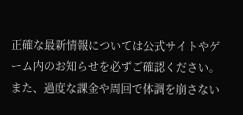正確な最新情報については公式サイトやゲーム内のお知らせを必ずご確認ください。また、過度な課金や周回で体調を崩さない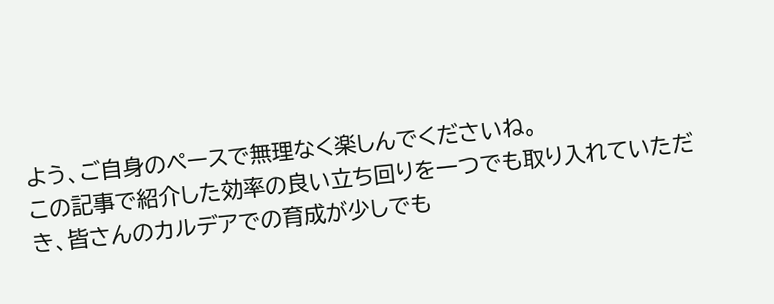よう、ご自身のペースで無理なく楽しんでくださいね。
この記事で紹介した効率の良い立ち回りを一つでも取り入れていただき、皆さんのカルデアでの育成が少しでも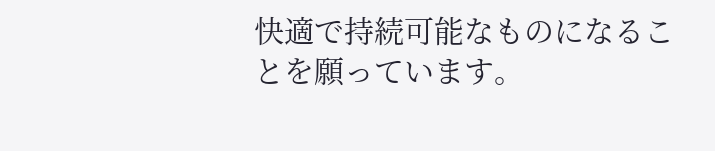快適で持続可能なものになることを願っています。